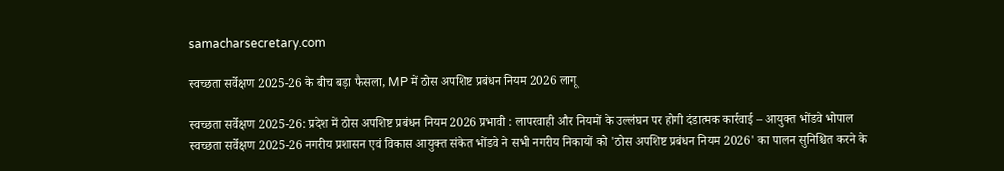samacharsecretary.com

स्वच्छता सर्वेक्षण 2025-26 के बीच बड़ा फैसला, MP में ठोस अपशिष्ट प्रबंधन नियम 2026 लागू

स्वच्छता सर्वेक्षण 2025-26: प्रदेश में ठोस अपशिष्ट प्रबंधन नियम 2026 प्रभावी : लापरवाही और नियमों के उल्लंघन पर होगी दंडात्मक कार्रवाई – आयुक्त भोंडवे भोपाल                  स्वच्छता सर्वेक्षण 2025-26 नगरीय प्रशासन एवं विकास आयुक्त संकेत भोंडवे ने सभी नगरीय निकायों को 'ठोस अपशिष्ट प्रबंधन नियम 2026' का पालन सुनिश्चित करने के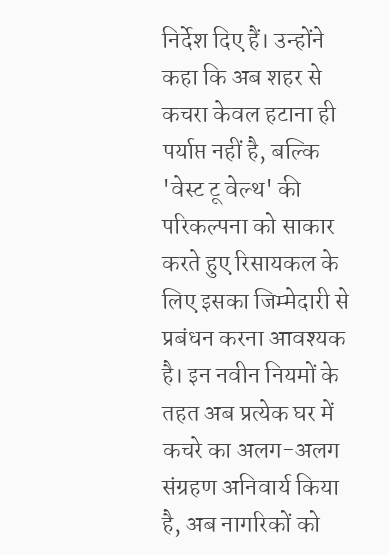निर्देश दिए हैं। उन्होंने कहा कि अब शहर से कचरा केवल हटाना ही पर्याप्त नहीं है, बल्कि 'वेस्ट टू वेल्थ' की परिकल्पना को साकार करते हुए रिसायकल के लिए इसका जिम्मेदारी से प्रबंधन करना आवश्यक है। इन नवीन नियमों के तहत अब प्रत्येक घर में कचरे का अलग-अलग संग्रहण अनिवार्य किया है, अब नागरिकों को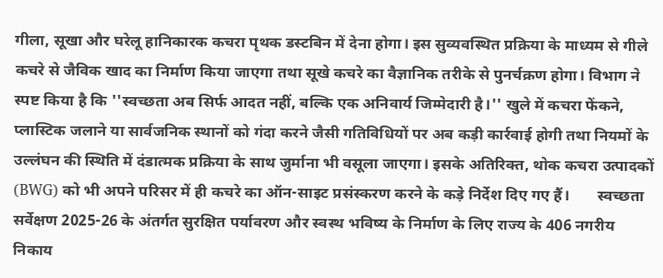गीला, सूखा और घरेलू हानिकारक कचरा पृथक डस्टबिन में देना होगा। इस सुव्यवस्थित प्रक्रिया के माध्यम से गीले कचरे से जैविक खाद का निर्माण किया जाएगा तथा सूखे कचरे का वैज्ञानिक तरीके से पुनर्चक्रण होगा। विभाग ने स्पष्ट किया है कि ''स्वच्छता अब सिर्फ आदत नहीं, बल्कि एक अनिवार्य जिम्मेदारी है।'' खुले में कचरा फेंकने, प्लास्टिक जलाने या सार्वजनिक स्थानों को गंदा करने जैसी गतिविधियों पर अब कड़ी कार्रवाई होगी तथा नियमों के उल्लंघन की स्थिति में दंडात्मक प्रक्रिया के साथ जुर्माना भी वसूला जाएगा। इसके अतिरिक्त, थोक कचरा उत्पादकों (BWG) को भी अपने परिसर में ही कचरे का ऑन-साइट प्रसंस्करण करने के कड़े निर्देश दिए गए हैं।       स्वच्छता सर्वेक्षण 2025-26 के अंतर्गत सुरक्षित पर्यावरण और स्वस्थ भविष्य के निर्माण के लिए राज्य के 406 नगरीय निकाय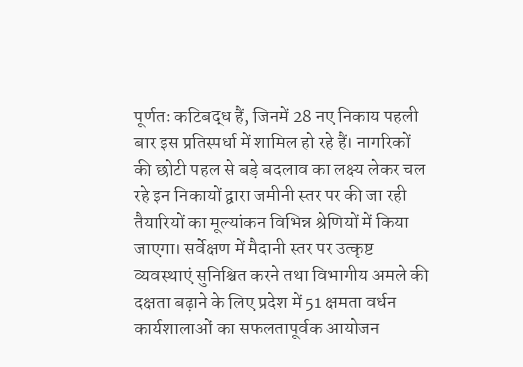पूर्णतः कटिबद्ध हैं, जिनमें 28 नए निकाय पहली बार इस प्रतिस्पर्धा में शामिल हो रहे हैं। नागरिकों की छोटी पहल से बड़े बदलाव का लक्ष्य लेकर चल रहे इन निकायों द्वारा जमीनी स्तर पर की जा रही तैयारियों का मूल्यांकन विभिन्न श्रेणियों में किया जाएगा। सर्वेक्षण में मैदानी स्तर पर उत्कृष्ट व्यवस्थाएं सुनिश्चित करने तथा विभागीय अमले की दक्षता बढ़ाने के लिए प्रदेश में 51 क्षमता वर्धन कार्यशालाओं का सफलतापूर्वक आयोजन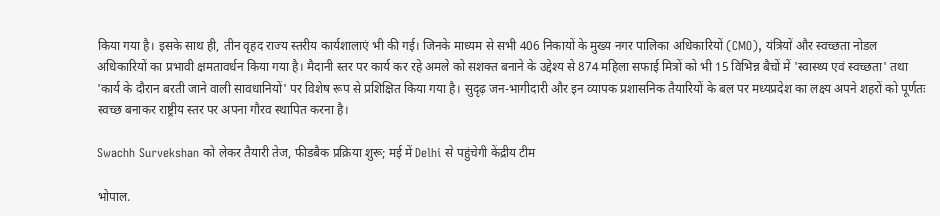किया गया है। इसके साथ ही, तीन वृहद राज्य स्तरीय कार्यशालाएं भी की गई। जिनके माध्यम से सभी 406 निकायों के मुख्य नगर पालिका अधिकारियों (CMO), यंत्रियों और स्वच्छता नोडल अधिकारियों का प्रभावी क्षमतावर्धन किया गया है। मैदानी स्तर पर कार्य कर रहे अमले को सशक्त बनाने के उद्देश्य से 874 महिला सफाई मित्रों को भी 15 विभिन्न बैचों में 'स्वास्थ्य एवं स्वच्छता' तथा 'कार्य के दौरान बरती जाने वाली सावधानियों' पर विशेष रूप से प्रशिक्षित किया गया है। सुदृढ़ जन-भागीदारी और इन व्यापक प्रशासनिक तैयारियों के बल पर मध्यप्रदेश का लक्ष्य अपने शहरों को पूर्णतः स्वच्छ बनाकर राष्ट्रीय स्तर पर अपना गौरव स्थापित करना है।

Swachh Survekshan को लेकर तैयारी तेज, फीडबैक प्रक्रिया शुरू; मई में Delhi से पहुंचेगी केंद्रीय टीम

भोपाल.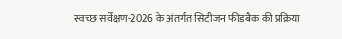स्वच्छ सर्वेक्षण-2026 के अंतर्गत सिटीजन फीडबैक की प्रक्रिया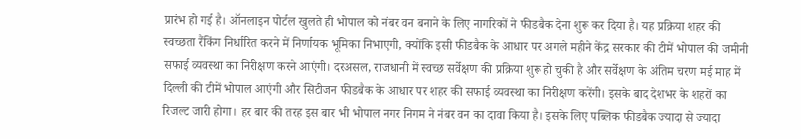प्रारंभ हो गई है। ऑनलाइन पोर्टल खुलते ही भोपाल को नंबर वन बनाने के लिए नागरिकों ने फीडबैक देना शुरू कर दिया है। यह प्रक्रिया शहर की स्वच्छता रैंकिंग निर्धारित करने में निर्णायक भूमिका निभाएगी, क्योंकि इसी फीडबैक के आधार पर अगले महीने केंद्र सरकार की टीमें भोपाल की जमीनी सफाई व्यवस्था का निरीक्षण करने आएंगी। दरअसल, राजधानी में स्वच्छ सर्वेक्षण की प्रक्रिया शुरू हो चुकी है और सर्वेक्षण के अंतिम चरण मई माह में दिल्ली की टीमें भोपाल आएंगी और सिटीजन फीडबैक के आधार पर शहर की सफाई व्यवस्था का निरीक्षण करेंगी। इसके बाद देशभर के शहरों का रिजल्ट जारी होगा। हर बार की तरह इस बार भी भोपाल नगर निगम ने नंबर वन का दावा किया है। इसके लिए पब्लिक फीडबैक ज्यादा से ज्यादा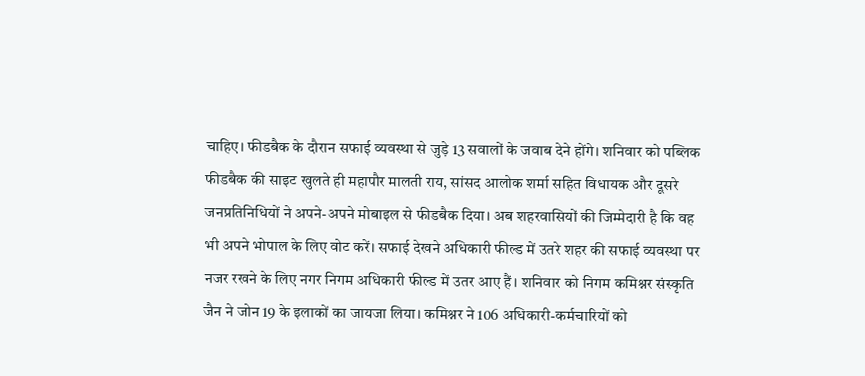चाहिए। फीडबैक के दौरान सफाई व्यवस्था से जुड़े 13 सवालों के जवाब देने होंगे। शनिवार को पब्लिक फीडबैक की साइट खुलते ही महापौर मालती राय, सांसद आलोक शर्मा सहित विधायक और दूसरे जनप्रतिनिधियों ने अपने-अपने मोबाइल से फीडबैक दिया। अब शहरवासियों की जिम्मेदारी है कि वह भी अपने भोपाल के लिए वोट करें। सफाई देखने अधिकारी फील्ड में उतरे शहर की सफाई व्यवस्था पर नजर रखने के लिए नगर निगम अधिकारी फील्ड में उतर आए हैं। शनिवार को निगम कमिश्नर संस्कृति जैन ने जोन 19 के इलाकों का जायजा लिया। कमिश्नर ने 106 अधिकारी-कर्मचारियों को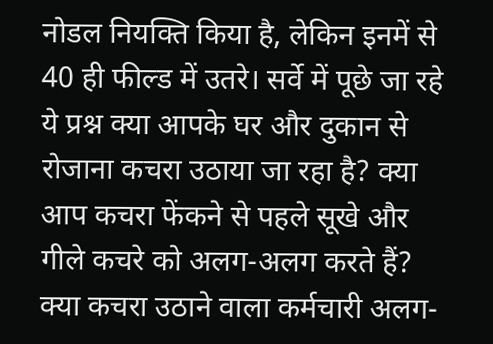नोडल नियक्ति किया है, लेकिन इनमें से 40 ही फील्ड में उतरे। सर्वे में पूछे जा रहे ये प्रश्न क्या आपके घर और दुकान से रोजाना कचरा उठाया जा रहा है? क्या आप कचरा फेंकने से पहले सूखे और गीले कचरे को अलग-अलग करते हैं? क्या कचरा उठाने वाला कर्मचारी अलग-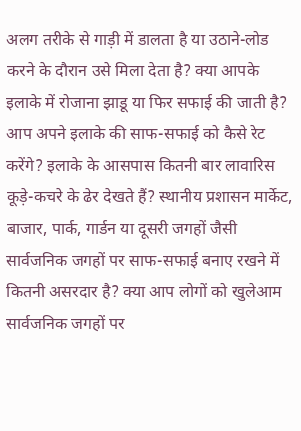अलग तरीके से गाड़ी में डालता है या उठाने-लोड करने के दौरान उसे मिला देता है? क्या आपके इलाके में रोजाना झाडू या फिर सफाई की जाती है? आप अपने इलाके की साफ-सफाई को कैसे रेट करेंगे? इलाके के आसपास कितनी बार लावारिस कूड़े-कचरे के ढेर देखते हैं? स्थानीय प्रशासन मार्केट, बाजार, पार्क, गार्डन या दूसरी जगहों जैसी सार्वजनिक जगहों पर साफ-सफाई बनाए रखने में कितनी असरदार है? क्या आप लोगों को खुलेआम सार्वजनिक जगहों पर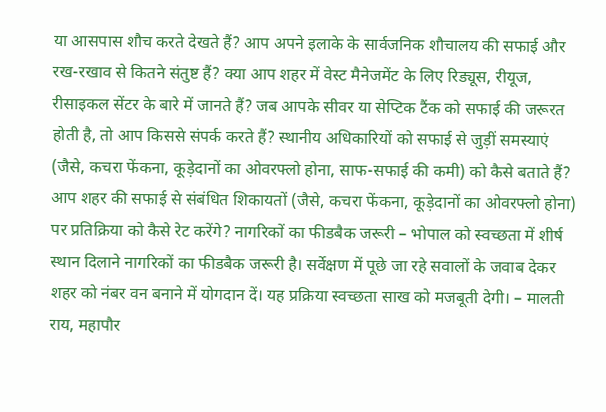या आसपास शौच करते देखते हैं? आप अपने इलाके के सार्वजनिक शौचालय की सफाई और रख-रखाव से कितने संतुष्ट हैं? क्या आप शहर में वेस्ट मैनेजमेंट के लिए रिड्यूस, रीयूज, रीसाइकल सेंटर के बारे में जानते हैं? जब आपके सीवर या सेप्टिक टैंक को सफाई की जरूरत होती है, तो आप किससे संपर्क करते हैं? स्थानीय अधिकारियों को सफाई से जुड़ीं समस्याएं (जैसे, कचरा फेंकना, कूड़ेदानों का ओवरफ्लो होना, साफ-सफाई की कमी) को कैसे बताते हैं? आप शहर की सफाई से संबंधित शिकायतों (जैसे, कचरा फेंकना, कूड़ेदानों का ओवरफ्लो होना) पर प्रतिक्रिया को कैसे रेट करेंगे? नागरिकों का फीडबैक जरूरी – भोपाल को स्वच्छता में शीर्ष स्थान दिलाने नागरिकों का फीडबैक जरूरी है। सर्वेक्षण में पूछे जा रहे सवालों के जवाब देकर शहर को नंबर वन बनाने में योगदान दें। यह प्रक्रिया स्वच्छता साख को मजबूती देगी। – मालती राय, महापौर